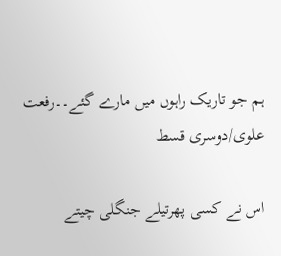ہم جو تاریک راہوں میں مارے گئے۔۔رفعت علوی/دوسری قسط

اس نے کسی پھرتیلے جنگلی چیتے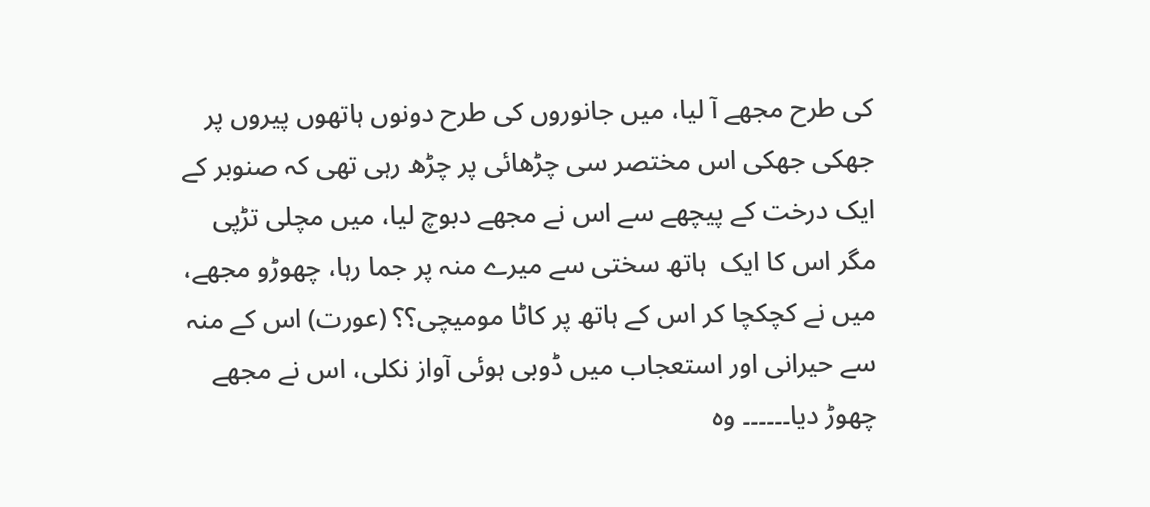کی طرح مجھے آ لیا، میں جانوروں کی طرح دونوں ہاتھوں پیروں پر جھکی جھکی اس مختصر سی چڑھائی پر چڑھ رہی تھی کہ صنوبر کے ایک درخت کے پیچھے سے اس نے مجھے دبوچ لیا، میں مچلی تڑپی مگر اس کا ایک  ہاتھ سختی سے میرے منہ پر جما رہا، چھوڑو مجھے، میں نے کچکچا کر اس کے ہاتھ پر کاٹا مومیچی؟؟ (عورت) اس کے منہ سے حیرانی اور استعجاب میں ڈوبی ہوئی آواز نکلی، اس نے مجھے چھوڑ دیا۔۔۔۔۔۔ وہ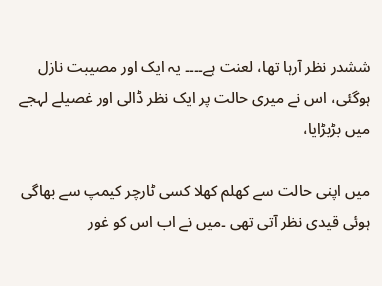ششدر نظر آرہا تھا، لعنت ہے۔۔۔۔ یہ ایک اور مصیبت نازل ہوگئی، اس نے میری حالت پر ایک نظر ڈالی اور غصیلے لہجے میں بڑبڑایا،

میں اپنی حالت سے کھلم کھلا کسی ٹارچر کیمپ سے بھاگی ہوئی قیدی نظر آتی تھی ۔میں نے اب اس کو غور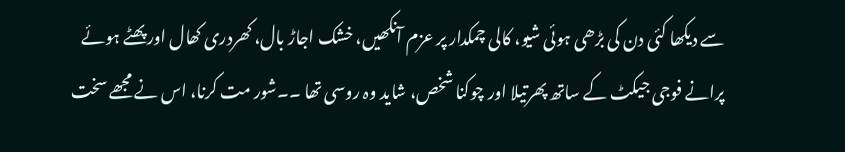سے دیکھا کئی دن کی بڑھی ہوئی شیو، کالی چمکدار پر عزم آنکھیں، خشک اجاڑ بال، کھردری کھال اور پھٹے ہوئے پرانے فوجی جیکٹ کے ساتھ پھرتیلا اور چوکنا شخص، شاید وہ روسی تھا ۔۔شور مت کرنا، اس نے مجھے سخت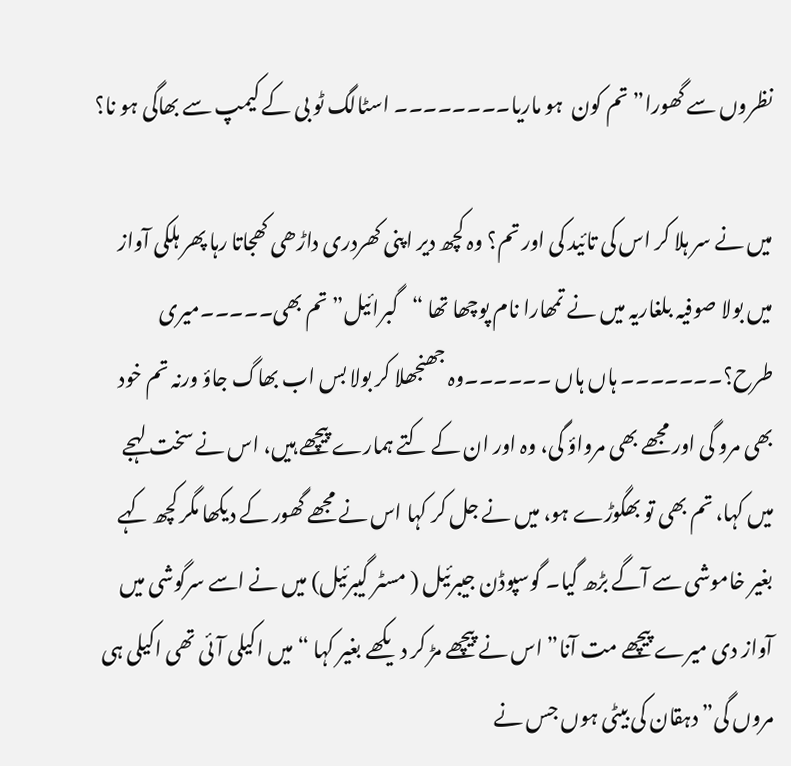نظروں سے گھورا” تم کون  ہو ماریا۔۔۔۔۔۔۔۔ اسٹالگ ٹو بی کے کیمپ سے بھاگی ہو نا؟

میں نے سر ہلا کر اس کی تائید کی اور تم؟ وہ کچھ دیر اپنی کھردری داڑھی کھجاتا رہا پھر ہلکی آواز میں بولا صوفیہ بلغاریہ میں نے تمھارا نام پوچھا تھا “گبرائیل” تم بھی۔۔۔۔۔میری طرح؟۔۔۔۔۔۔۔ ہاں ہاں ۔۔۔۔۔۔وہ جھنجھلا کر بولا بس اب بھاگ جاؤ ورنہ تم خود بھی مرو گی اور مجھے بھی مرواؤ گی، وہ اور ان کے کتے ہمارے پیچھے ہیں، اس نے سخت لہجے میں کہا، تم بھی تو بھگوڑے ہو، میں نے جل کر کہا اس نے مجھے گھور کے دیکھا مگر کچھ کہے بغیر خاموشی سے آگے بڑھ گیا۔ گوسپوڈن جیبرئیل ( مسٹر گیبرئیل) میں نے اسے سرگوشی میں آواز دی میرے پیچھے مت آنا” اس نے پیچھے مڑ کر دیکھے بغیر کہا “میں اکیلی آئی تھی اکیلی ہی مروں گی” دہقان کی بیٹی ہوں جس نے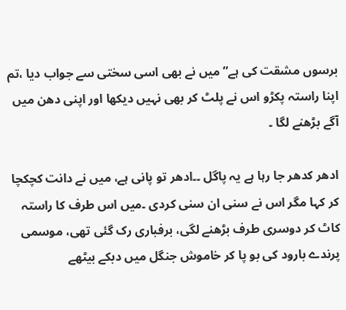برسوں مشقت کی ہے” میں نے بھی اسی سختی سے جواب دیا ،تم اپنا راستہ پکڑو اس نے پلٹ کر بھی نہیں دیکھا اور اپنی دھن میں آگے بڑھنے لگا ۔

ادھر کدھر جا رہا ہے یہ پاگل ۔۔ادھر تو پانی ہے، میں نے دانت کچکچا کر کہا مگر اس نے سنی ان سنی کردی ۔میں اس طرف کا راستہ کاٹ کر دوسری طرف بڑھنے لگی، برفباری رک گئی تھی، موسمی پرندے بارود کی بو پا کر خاموش جنگل میں دبکے بیٹھے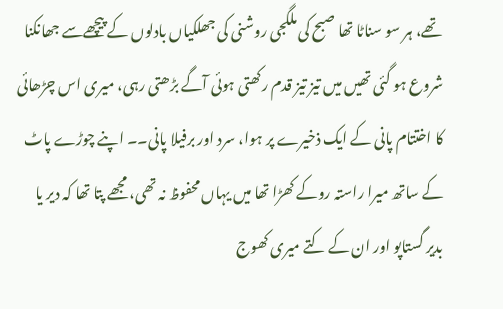تھے، ہر سو سناٹا تھا صبح کی ملگجی روشنی کی جھلکیاں بادلوں کے پیچھےسے جھانکنا شروع ہو گئی تھیں میں تیز تیز قدم رکھتی ہوئی آگے بڑھتی رہی، میری اس چڑھائی کا اختتام پانی کے ایک ذخیرے پر ہوا، سرد اور برفیلا پانی۔۔ اپنے چوڑے پاٹ کے ساتھ میرا راستہ روکے کھڑا تھا میں یہاں محفوظ نہ تھی، مجھے پتا تھا کہ دیر یا بدیر گستاپو اور ان کے کتے میری کھوج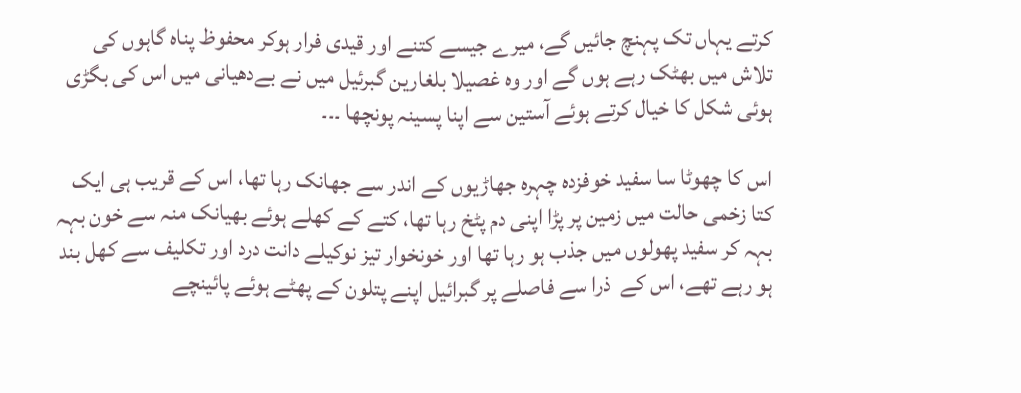کرتے یہاں تک پہنچ جائیں گے، میرے جیسے کتنے اور قیدی فرار ہوکر محفوظ پناہ گاہوں کی تلاش میں بھٹک رہے ہوں گے اور وہ غصیلا بلغارین گبرئیل میں نے بےدھیانی میں اس کی بگڑی ہوئی شکل کا خیال کرتے ہوئے آستین سے اپنا پسینہ پونچھا ۔۔۔

اس کا چھوٹا سا سفید خوفزدہ چہرہ جھاڑیوں کے اندر سے جھانک رہا تھا، اس کے قریب ہی ایک کتا زخمی حالت میں زمین پر پڑا اپنی دم پٹخ رہا تھا، کتے کے کھلے ہوئے بھیانک منہ سے خون بہہ بہہ کر سفید پھولوں میں جذب ہو رہا تھا اور خونخوار تیز نوکیلے دانت درد اور تکلیف سے کھل بند ہو رہے تھے، اس کے  ذرا سے فاصلے پر گبرائیل اپنے پتلون کے پھٹے ہوئے پائینچے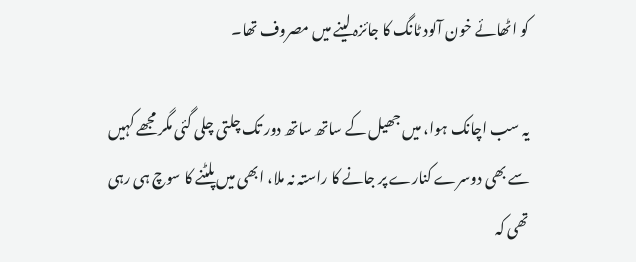کو اٹھائے خون آلود ٹانگ کا جائزہ لینے میں مصروف تھا۔

یہ سب اچانک ہوا، میں جھیل کے ساتھ ساتھ دور تک چلتی چلی گئی مگر مجھے کہیں سے بھی دوسرے کنارے پر جانے کا راستہ نہ ملا، ابھی میں پلٹنے کا سوچ ہی رہی تھی کہ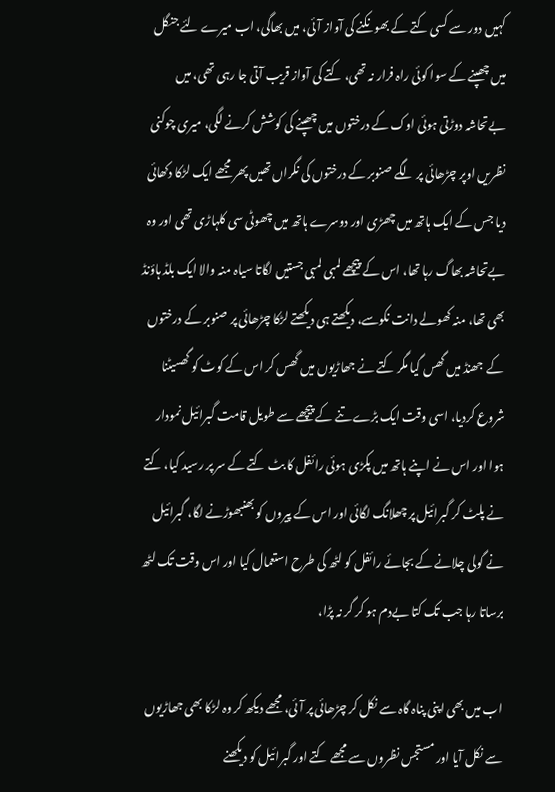کہیں دور سے کسی کتے کے بھونکنے کی آواز آئی، میں بھاگی، اب میرے لئے جنگل میں چھپنے کے سوا کوئی راہ فرار نہ تھی، کتے کی آواز قریب آتی جا رہی تھی، میں بےتحاشہ دوڑتی ہوئی اوک کے درختوں میں چھپنے کی کوشش کرنے لگی، میری چوکنی نظریں اوپر چڑھائی پر لگے صنوبر کے درختوں کی نگراں تھیں پھر مجھے ایک لڑکا دکھائی دیا جس کے ایک ہاتھ میں چھڑی اور دوسرے ہاتھ میں چھوٹی سی کلہاڑی تھی اور وہ بےتحاشہ بھاگ رہا تھا، اس کے پیچھے لمبی لمبی جستیں لگاتا سیاہ منہ والا ایک بلڈ ہاؤنڈ بھی تھا، منہ کھولے دانت نکوسے، دیکھتے ہی دیکھتے لڑکا چڑھائی پر صنوبر کے درختوں کے  جھنڈ میں گھس گیا مگر کتے نے جھاڑیوں میں گھس کر اس کے کوٹ کو گھسیٹنا شروع کردیا، اسی وقت ایک بڑے تنے کے پیچھے سے طویل قامت گبرائیل نمودار ہوا اور اس نے اپنے ہاتھ میں پکڑی ہوئی رائفل کا بٹ کتے کے سر پر رسید کیا، کتے نے پلٹ کر گبرائیل پر چھلانگ لگائی اور اس کے پیروں کو بھنبھوڑنے لگا، گبرائیل نے گولی چلانے کے بجائے رائفل کو لٹھ کی طرح استعمال کیا اور اس وقت تک لٹھ برساتا رہا جب تک کتا بےدم ہو کر گر نہ پڑا،

اب میں بھی اپنی پناہ گاہ سے نکل کر چڑھائی پر آئی، مجھے دیکھ کر وہ لڑکا بھی جھاڑیوں سے نکل آیا اور مستجس نظروں سے مجھے کتے اور گبرائیل کو دیکھنے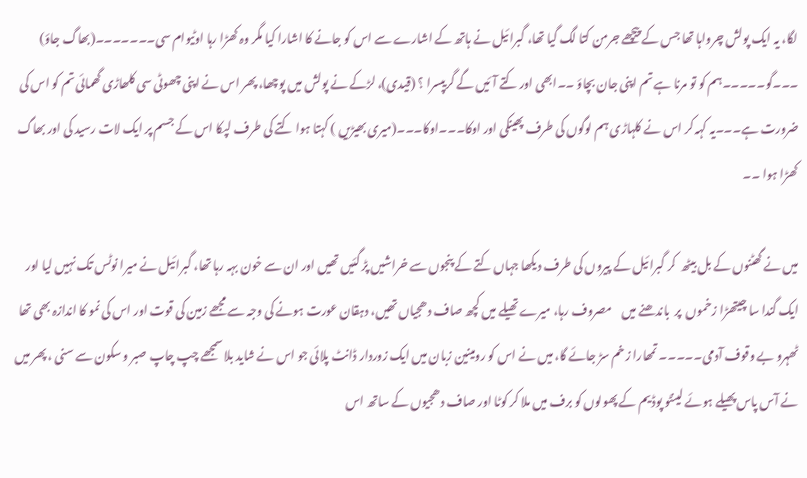لگا، یہ ایک پولش چرواہا تھا جس کے پیچھے جرمن کتا لگ گیا تھا، گبرائیل نے ہاتھ کے اشارے سے اس کو جانے کا اشارا کیا مگر وہ کھڑا رہا اوٹیوام سی۔۔۔۔۔۔۔(بھاگ جاؤ) ۔۔۔گو۔۔۔۔۔ہم کو تو مرنا ہے تم اپنی جان بچاؤ ۔۔ابھی اور کتے آئیں گے گریپسرا ؟ (قیدی)، لڑکے نے پولش میں پوچھا، پھر اس نے اپنی چھوٹی سی کلھاڑی گھمائی تم کو اس کی ضرورت ہے۔۔۔یہ کہہ کر اس نے کلہاڑی ہم لوگوں کی طرف پھینکی اور اوکا۔۔۔اوکا۔۔۔(میری بھیڑیں ) کہتا ہوا کتے کی طرف لپکا اس کے جسم پر ایک لات رسید کی اور بھاگ کھڑا ہوا ۔۔

میں نے گھٹنوں کے بل بیٹھ  کر گبرائیل کے پیروں کی طرف دیکھا جہاں کتے کے پنجوں سے خراشیں پڑ گئیں تھیں اور ان سے خون بہہ رہا تھا، گبرائیل نے میرا نوٹس تک نہیں لیا اور ایک گندا سا چیتھڑا زخموں  پر  باندھنے میں    مصروف رہا، میرے تھیلے میں کچھ صاف دھجیاں تھیں، دہقان عورت ہونے کی وجہ سے مجھے زمین کی قوت اور اس کی نمو کا اندازہ بھی تھا ٹھہرو بے وقوف آدمی۔۔۔۔۔ تمھارا زخم سڑ جائے گا، میں نے اس کو رومینین زبان میں ایک زوردار ڈانٹ پلائی جو اس نے شاید بلا سمجھے چپ چاپ صبر و سکون سے سنی ، پھر میں نے آس پاس پھیلے ہوئے لینٹو پوڈیم کے پھولوں کو برف میں ملا کر کوٹا اور صاف دھجیوں کے ساتھ اس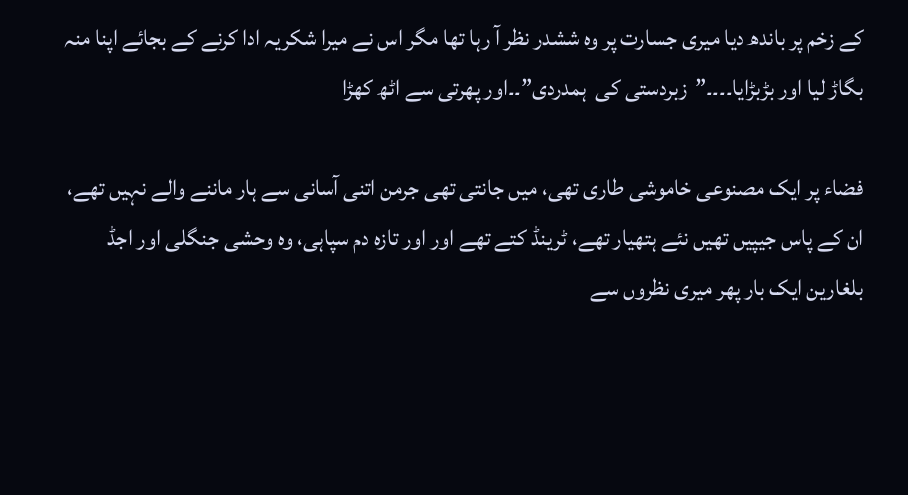کے زخم پر باندھ دیا میری جسارت پر وہ ششدر نظر آ رہا تھا مگر اس نے میرا شکریہ ادا کرنے کے بجائے اپنا منہ بگاڑ لیا اور بڑبڑایا۔۔۔۔”زبردستی کی  ہمدردی”۔۔اور پھرتی سے اٹھ کھڑا

فضاء پر ایک مصنوعی خاموشی طاری تھی، میں جانتی تھی جرمن اتنی آسانی سے ہار ماننے والے نہیں تھے، ان کے پاس جیپیں تھیں نئے ہتھیار تھے، ٹرینڈ کتے تھے اور اور تازہ دم سپاہی، وہ وحشی جنگلی اور اجڈ بلغارین ایک بار پھر میری نظروں سے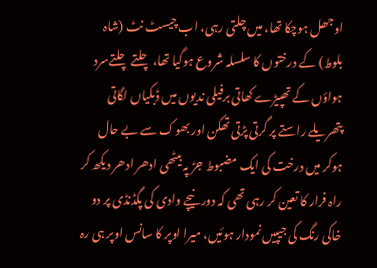اوجھل ہوچکا تھا، میں چلتی رہی، اب چیسٹ نٹ (شاہ بلوط) کے درختوں کا سلسلہ شروع ہوگیا تھا، چلتے چلتےسرد ہواؤں کے تھپیڑے کھاتی برفیلی ندیوں میں ڈبکیاں لگاتی پتھریلے راستے پر گرتی پڑتی تھکن اور بھوک سے بے حال ہوکر میں درخت کی ایک مضبوط جڑ پہ بیٹھی ادھر ادھر دیکھ کر راہ فرار کا تعین کر رہی تھی کہ دور نیچے وادی کی پگڈنڈی پر دو خاکی رنگ کی جیپیں نمودار ہوئیں، میرا اوپر کا سانس اوپر ہی رہ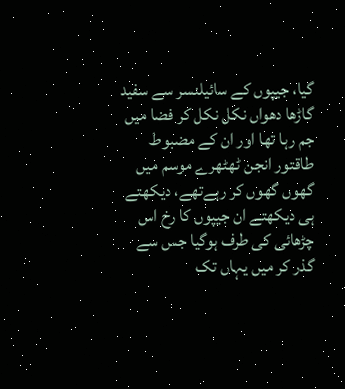گیا، جیپوں کے سائیلنسر سے سفید گاڑھا دھواں نکل نکل کر فضا میں جم رہا تھا اور ان کے مضبوط طاقتور انجن ٹھٹھرے موسم میں گھوں گھوں کر رہےتھے، دیکھتے ہی دیکھتے ان جیپوں کا رخ اس چڑھائی کی طرف ہوگیا جس سے گذر کر میں یہاں تک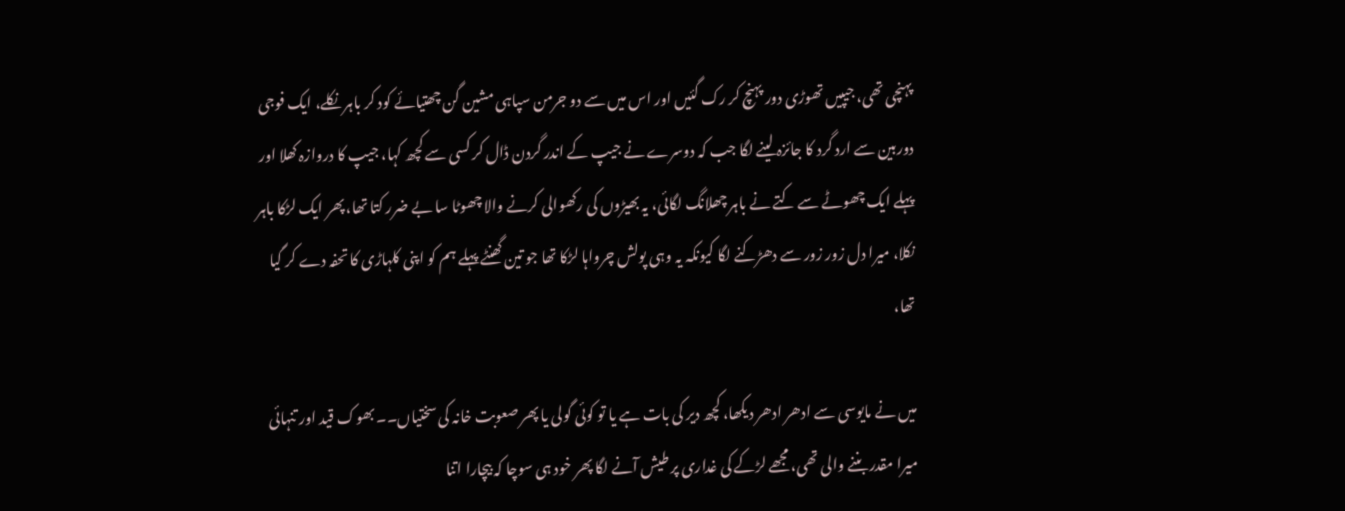پہنچی تھی، جیپیں تھوڑی دور پہنچ کر رک گئیں اور اس میں سے دو جرمن سپاہی مشین گن چھتیائے کود کر باہر نکلے، ایک فوجی دوربین سے ارد گرد کا جائزہ لینے لگا جب کہ دوسرے نے جیپ کے اندر گردن ڈال کر کسی سے کچھ کہا، جیپ کا دروازہ کھلا اور پہلے ایک چھوٹے سے کتے نے باہر چھلانگ لگائی، یہ بھیڑوں کی رکھوالی کرنے والا چھوٹا سا بے ضرر کتا تھا، پھر ایک لڑکا باہر نکلا، میرا دل زور زور سے دھڑکنے لگا کیونکہ یہ وہی پولش چرواہا لڑکا تھا جو تین گھنٹے پہلے ہم کو اپنی کلہاڑی کا تحفہ دے کر گیا تھا،

میں نے مایوسی سے ادھر ادھر دیکھا، کچھ دیر کی بات ہے یا تو کوئی گولی یا پھر صعوبت خانہ کی سختیاں۔۔ بھوک قید اور تنہائی میرا مقدر بننے والی تھی، مجھے لڑکے کی غداری پر طیش آنے لگا پھر خود ہی سوچا کہ بیچارا اتنا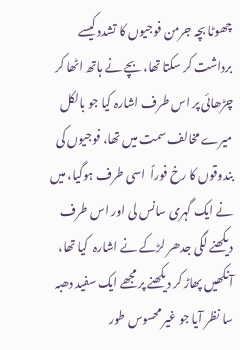چھوٹا بچہ جرمن فوجیوں کا تشدد کیسے برداشت کر سکتا تھا، بچے نے ہاتھ اٹھا کر چڑھائی پر اس طرف اشارہ کیا جو بالکل میرے مخالف سمت میں تھا، فوجیوں کی بندوقوں کا رخ فوراً  اسی طرف ہوگیا، میں نے ایک گہری سانس لی اور اس طرف دیکھنے لگی جدھر لڑکے نے اشارہ  کیا تھا، آنکھیں پھاڑ کر دیکھنے پر مجھے ایک سفید دھبہ سا نظر آیا جو غیر محسوس طور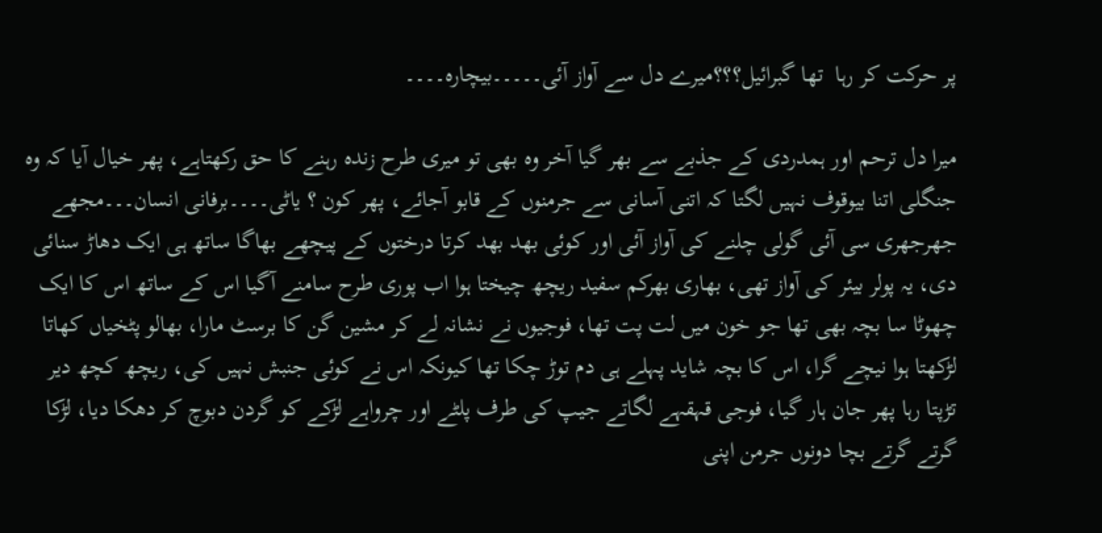پر حرکت کر رہا  تھا گبرائیل؟؟؟میرے دل سے آواز آئی۔۔۔۔۔بیچارہ۔۔۔۔

میرا دل ترحم اور ہمدردی کے جذبے سے بھر گیا آخر وہ بھی تو میری طرح زندہ رہنے کا حق رکھتاہے، پھر خیال آیا کہ وہ جنگلی اتنا بیوقوف نہیں لگتا کہ اتنی آسانی سے جرمنوں کے قابو آجائے، پھر کون ؟ یاٹی۔۔۔۔برفانی انسان۔۔۔مجھے جھرجھری سی آئی گولی چلنے کی آواز آئی اور کوئی بھد بھد کرتا درختوں کے پیچھے بھاگا ساتھ ہی ایک دھاڑ سنائی دی، یہ پولر بیئر کی آواز تھی، بھاری بھرکم سفید ریچھ چیختا ہوا اب پوری طرح سامنے آگیا اس کے ساتھ اس کا ایک چھوٹا سا بچہ بھی تھا جو خون میں لت پت تھا، فوجیوں نے نشانہ لے کر مشین گن کا برسٹ مارا، بھالو پٹخیاں کھاتا لڑکھتا ہوا نیچے گرا، اس کا بچہ شاید پہلے ہی دم توڑ چکا تھا کیونکہ اس نے کوئی جنبش نہیں کی، ریچھ کچھ دیر تڑپتا رہا پھر جان ہار گیا، فوجی قہقہے لگاتے جیپ کی طرف پلٹے اور چرواہے لڑکے کو گردن دبوچ کر دھکا دیا، لڑکا گرتے گرتے بچا دونوں جرمن اپنی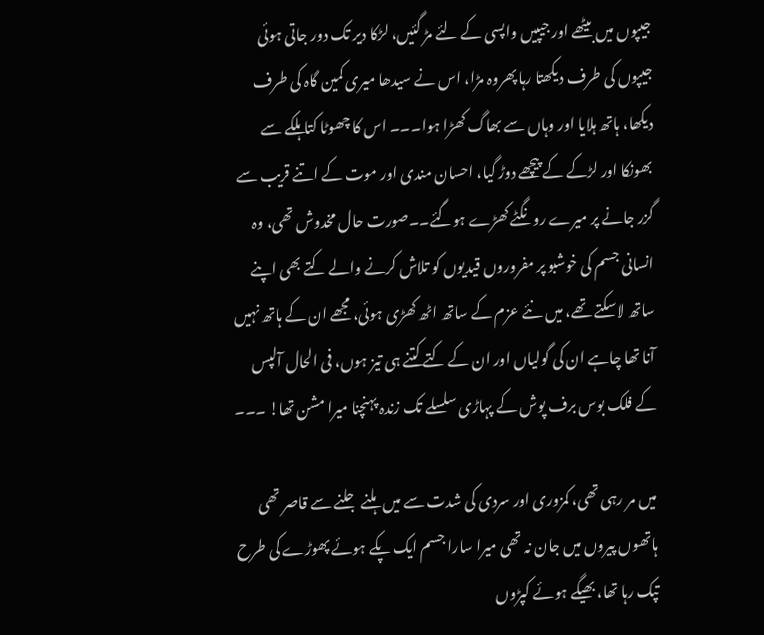جیپوں میں بیٹھے اور جیپیں واپسی کے لئے مڑ گئیں، لڑکا دیر تک دور جاتی ہوئی جیپوں کی طرف دیکھتا رہا پھروہ مڑا، اس نے سیدھا میری کمین گاہ کی طرف دیکھا، ہاتھ ہلایا اور وہاں سے بھاگ کھڑا ہوا۔۔۔ اس کا چھوٹا کتاہلکے سے بھونکا اور لڑکے کے پیچھے دوڑ گیا، احسان مندی اور موت کے اتنے قریب سے گزر جانے پر میرے رونگٹے کھڑے ہوگئے۔۔صورت حال مخدوش تھی، وہ انسانی جسم کی خوشبو پر مفروروں قیدیوں کو تلاش کرنے والے کتے بھی اپنے ساتھ لاسکتے تھے، میں نئے عزم کے ساتھ اٹھ کھڑی ہوئی، مجھے ان کے ہاتھ نہیں آنا تھا چاہے ان کی گولیاں اور ان کے کتے کتنے ہی تیز ہوں، فی الحال آلپس کے فلک بوس برف پوش کے پہاڑی سلسلے تک زندہ پہنچنا میرا مشن تھا! ۔۔۔

میں مر رہی تھی، کمزوری اور سردی کی شدت سے میں ہلنے جلنے سے قاصر تھی ہاتھوں پیروں میں جان نہ تھی میرا سارا جسم ایک پکے ہوئے پھوڑے کی طرح تپک رہا تھا، بھیگے ہوئے کپڑوں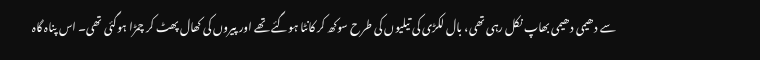سے دھیمی دھیمی بھاپ نکل رہی تھی، بال لکڑی کی تیلیوں کی طرح سوکھ کر کانٹا ہوگئے تھے اور پیروں کی کھال پھٹ کر چمڑا ہوگئی تھی۔ اس پناہ گاہ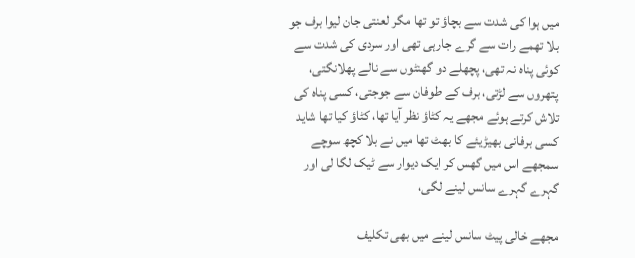میں ہوا کی شدت سے بچاؤ تو تھا مگر لعنتی جان لیوا برف جو بلا تھمے رات سے گرے جارہی تھی اور سردی کی شدت سے کوئی پناہ نہ تھی، پچھلے دو گھنٹوں سے نالے پھلانگتی، پتھروں سے لڑتی، برف کے طوفان سے جوجتی، کسی پناہ کی تلاش کرتے ہوئے مجھے یہ کٹاؤ نظر آیا تھا، کٹاؤ کیا تھا شاید کسی برفانی بھیڑیئے کا بھٹ تھا میں نے بلا کچھ سوچے سمجھے اس میں گھس کر ایک دیوار سے ٹیک لگا لی اور گہرے گہرے سانس لینے لگی،

مجھے خالی پیٹ سانس لینے میں بھی تکلیف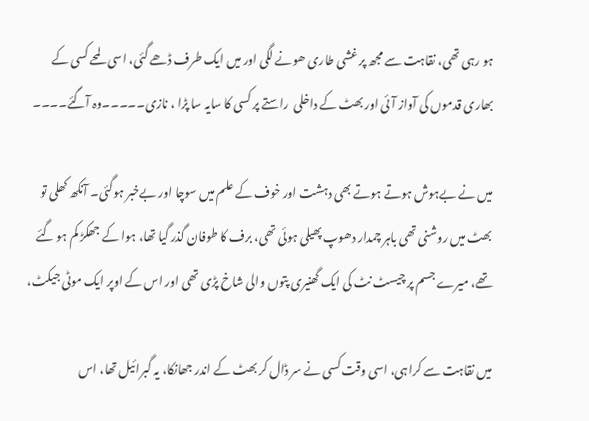ہو رہی تھی، نقاہت سے مجھ پر غشی طاری ھونے لگی اور میں ایک طرف ڈھے گئی، اسی لمحے کسی کے بھاری قدموں کی آواز آئی اور بھٹ کے داخلی  راستے پر کسی کا سایہ سا پڑا ، نازی۔۔۔۔۔وہ آگئے۔۔۔۔

میں نے بےہوش ہوتے ہوتے بھی دہشت اور خوف کے علم میں سوچا اور بےخبر ہوگئی۔ آنکھ کھلی تو بھٹ میں روشنی تھی باہر چمدار دھوپ پھیلی ہوئی تھی، برف کا طوفان گذر گیا تھا، ہوا کے جھکڑ کم ہو گئے تھے، میرے جسم پر چیسٹ نٹ کی ایک گھنیری پتوں والی شاخ پڑی تھی اور اس کے اوپر ایک موٹی جیکٹ،

میں نقاہت سے کراہی، اسی وقت کسی نے سر ڈال کر بھٹ کے اندر جھانکا، یہ گبرائیل تھا، اس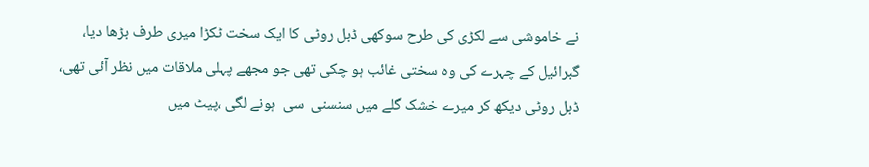نے خاموشی سے لکڑی کی طرح سوکھی ڈبل روٹی کا ایک سخت ٹکڑا میری طرف بڑھا دیا، گبرائیل کے چہرے کی وہ سختی غائب ہو چکی تھی جو مجھے پہلی ملاقات میں نظر آئی تھی، ڈبل روٹی دیکھ کر میرے خشک گلے میں سنسنی  سی  ہونے لگی ،پیٹ میں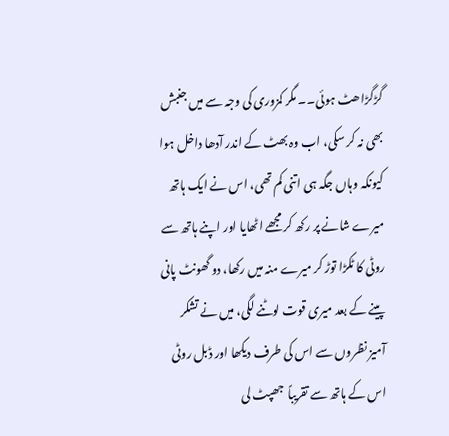گڑگڑاھٹ ہوئی۔۔ مگر کمزوری کی وجہ سے میں جنبش بھی نہ کر سکی، اب وہ بھٹ کے اندر آدھا داخل ہوا کیونکہ وہاں جگہ ہی اتنی کم تھی، اس نے ایک ہاتھ میرے شانے پر رکھ کر مجھے اٹھایا اور اپنے ہاتھ سے روٹی کا ٹکڑا توڑ کر میرے منہ میں رکھا، دو گھونٹ پانی پینے کے بعد میری قوت لوٹنے لگی، میں نے تشکر آمیز نظروں سے اس کی طرف دیکھا اور ڈبل روٹی اس کے ہاتھ سے تقریباً  جھپٹ لی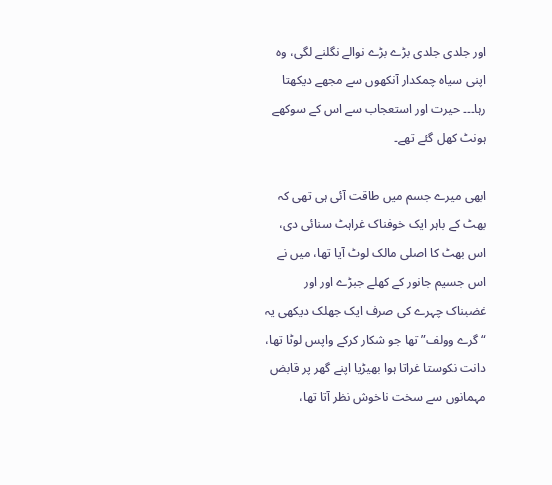اور جلدی جلدی بڑے بڑے نوالے نگلنے لگی، وہ اپنی سیاہ چمکدار آنکھوں سے مجھے دیکھتا رہا۔۔۔ حیرت اور استعجاب سے اس کے سوکھے ہونٹ کھل گئے تھے۔

ابھی میرے جسم میں طاقت آئی ہی تھی کہ بھٹ کے باہر ایک خوفناک غراہٹ سنائی دی، اس بھٹ کا اصلی مالک لوٹ آیا تھا، میں نے اس جسیم جانور کے کھلے جبڑے اور اور غضبناک چہرے کی صرف ایک جھلک دیکھی یہ “گرے وولف” تھا جو شکار کرکے واپس لوٹا تھا، دانت نکوستا غراتا ہوا بھیڑیا اپنے گھر پر قابض مہمانوں سے سخت ناخوش نظر آتا تھا،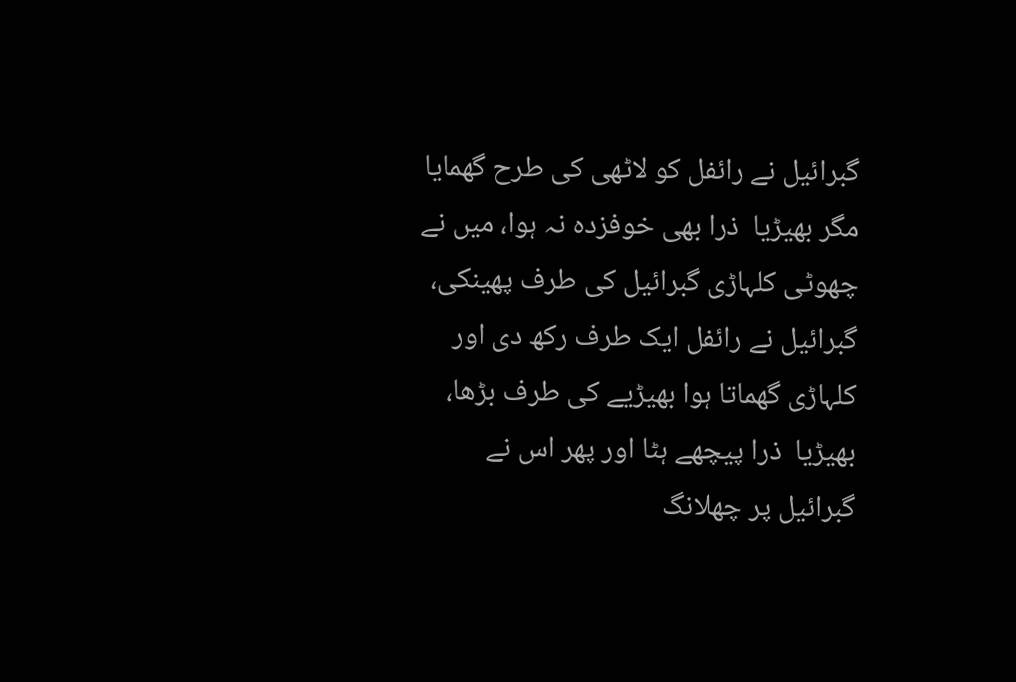گبرائیل نے رائفل کو لاٹھی کی طرح گھمایا مگر بھیڑیا  ذرا بھی خوفزدہ نہ ہوا، میں نے چھوٹی کلہاڑی گبرائیل کی طرف پھینکی، گبرائیل نے رائفل ایک طرف رکھ دی اور کلہاڑی گھماتا ہوا بھیڑیے کی طرف بڑھا، بھیڑیا  ذرا پیچھے ہٹا اور پھر اس نے گبرائیل پر چھلانگ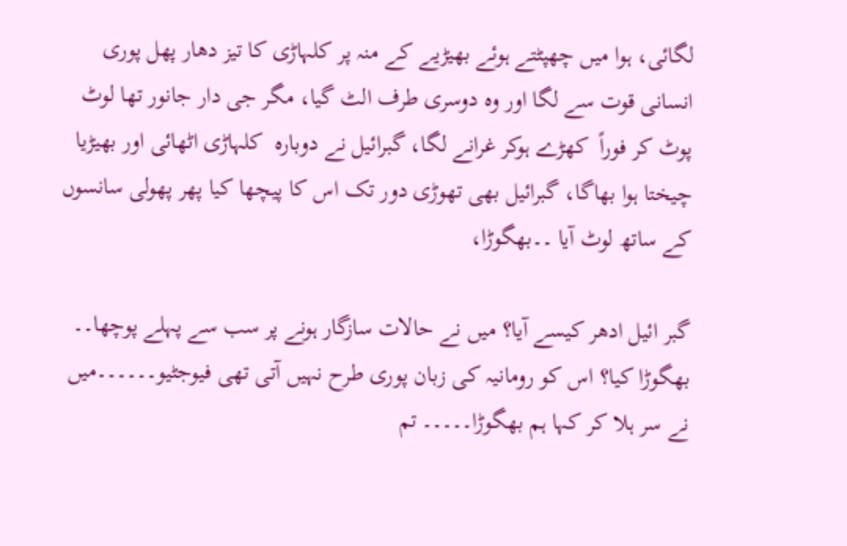لگائی، ہوا میں چھپٹتے ہوئے بھیڑیے کے منہ پر کلہاڑی کا تیز دھار پھل پوری انسانی قوت سے لگا اور وہ دوسری طرف الٹ گیا، مگر جی دار جانور تھا لوٹ پوٹ کر فوراً  کھڑے ہوکر غرانے لگا، گبرائیل نے دوبارہ  کلہاڑی اٹھائی اور بھیڑیا چیختا ہوا بھاگا، گبرائیل بھی تھوڑی دور تک اس کا پیچھا کیا پھر پھولی سانسوں کے ساتھ لوٹ آیا ۔۔بھگوڑا،

گبر ائیل ادھر کیسے آیا؟ میں نے حالات سازگار ہونے پر سب سے پہلے پوچھا۔۔ بھگوڑا کیا؟ اس کو رومانیہ کی زبان پوری طرح نہیں آتی تھی فیوجٹیو۔۔۔۔۔۔میں نے سر ہلا کر کہا ہم بھگوڑا۔۔۔۔۔ تم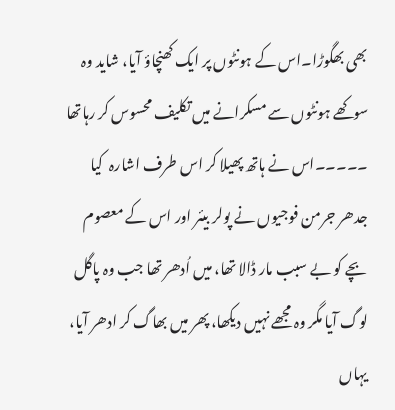بھی بھگوڑا۔اس کے ہونٹوں پر ایک کھنچاؤ آیا، شاید وہ سوکھے ہونٹوں سے مسکرانے میں تکلیف محسوس کر رہاتھا ۔۔۔۔۔اس نے ہاتھ پھیلا کر اس طرف اشارہ  کیا جدھر جرمن فوجیوں نے پولر بیئر اور اس کے معصوم بچے کو بے سبب مار ڈالا تھا، میں اُدھر تھا جب وہ پاگل لوگ آیا مگر وہ مجھے نہیں دیکھا، پھر میں بھاگ کر ادھر آیا، یہاں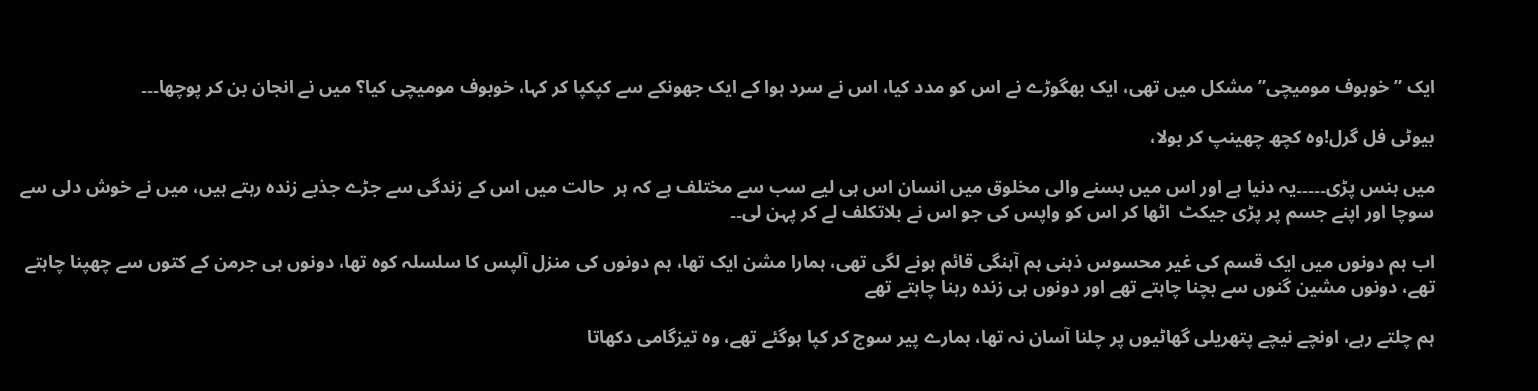ایک ” خوبوف مومیچی” مشکل میں تھی، ایک بھگوڑے نے اس کو مدد کیا، اس نے سرد ہوا کے ایک جھونکے سے کپکپا کر کہا، خوبوف مومیچی کیا؟ میں نے انجان بن کر پوچھا۔۔۔

بیوٹی فل گرل!وہ کچھ چھینپ کر بولا،

میں ہنس پڑی۔۔۔۔۔یہ دنیا ہے اور اس میں بسنے والی مخلوق میں انسان اس ہی لیے سب سے مختلف ہے کہ ہر  حالت میں اس کے زندگی سے جڑے جذبے زندہ رہتے ہیں، میں نے خوش دلی سے سوچا اور اپنے جسم پر پڑی جیکٹ  اٹھا کر اس کو واپس کی جو اس نے بلاتکلف لے کر پہن لی۔۔

اب ہم دونوں میں ایک قسم کی غیر محسوس ذہنی ہم آہنگی قائم ہونے لگی تھی، ہمارا مشن ایک تھا، ہم دونوں کی منزل آلپس کا سلسلہ کوہ تھا، دونوں ہی جرمن کے کتوں سے چھپنا چاہتے تھے، دونوں مشین گنوں سے بچنا چاہتے تھے اور دونوں ہی زندہ رہنا چاہتے تھے

ہم چلتے رہے، اونچے نیچے پتھریلی گھاٹیوں پر چلنا آسان نہ تھا، ہمارے پیر سوج کر کپا ہوگئے تھے، وہ تیزگامی دکھاتا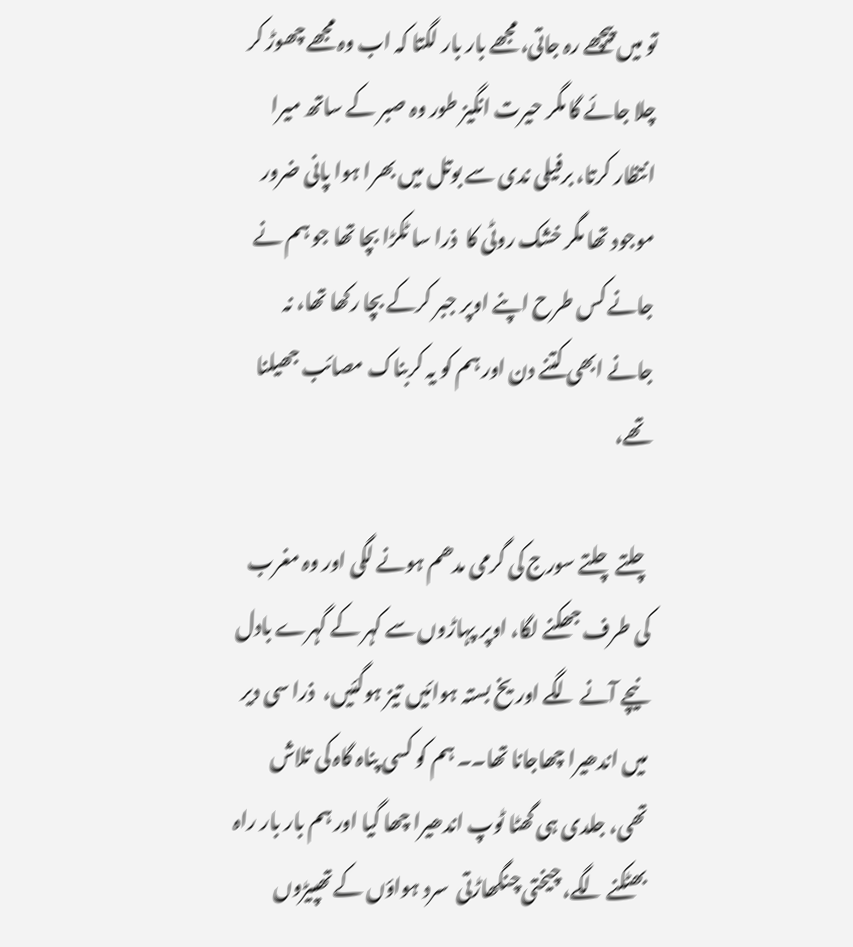تو میں پیچھے رہ جاتی، مجھے بار بار لگتا کہ اب وہ مجھے چھوڑ کر چلا جائے گا مگر حیرت انگیز طور وہ صبر کے ساتھ میرا انتظار کرتا، برفیلی ندی سے بوتل میں بھرا ہوا پانی ضرور موجود تھا مگر خشک روٹی کا  ذرا سا ٹکڑا بچا تھا جو ہم نے  جانے کس طرح اپنے اوپر جبر کرکے بچا رکھا تھا، نہ جانے ابھی کتنے دن اور ہم کو یہ کربناک مصائب جھیلنا تھے،

چلتے چلتے سورج کی گرمی مدھم ہونے لگی اور وہ مغرب کی طرف جھکنے لگا، اوپر پہاڑوں سے کہر کے گہرے بادل نیچے آنے لگے اور یخ بستہ ہوائیں تیز ہوگئیں،  ذرا سی دیر میں اندھیرا چھاجانا تھا۔۔ ہم کو کسی پناہ گاہ کی تلاش تھی، جلدی ہی گھٹا ٹوپ اندھیرا چھا گیا اور ہم بار بار راہ بھٹکنے لگے، چیختی چنگھاڑتی  سرد ہواؤں کے تھپیڑوں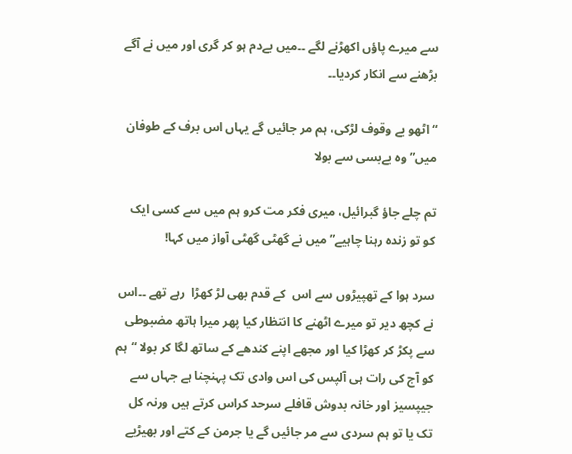سے میرے پاؤں اکھڑنے لگے ۔۔میں بےدم ہو کر گری اور میں نے آگے بڑھنے سے انکار کردیا۔۔

“اٹھو بے وقوف لڑکی، ہم مر جائیں گے یہاں اس برف کے طوفان میں” وہ بےبسی سے بولا

تم چلے جاؤ گبرائیل، میری فکر مت کرو ہم میں سے کسی ایک کو تو زندہ رہنا چاہیے” میں نے گھٹی گھٹی آواز میں کہا!

سرد ہوا کے تھپیڑوں سے اس  کے قدم بھی لڑ کھڑا  رہے تھے ۔۔اس نے کچھ دیر تو میرے اٹھنے کا انتظار کیا پھر میرا ہاتھ مضبوطی سے پکڑ کر کھڑا کیا اور مجھے اپنے کندھے کے ساتھ لگا کر بولا “ہم کو آج کی رات ہی آلپس کی اس وادی تک پہنچنا ہے جہاں سے جیپسیز اور خانہ بدوش قافلے سرحد کراس کرتے ہیں ورنہ کل تک یا تو ہم سردی سے مر جائیں گے یا جرمن کے کتے اور بھیڑیے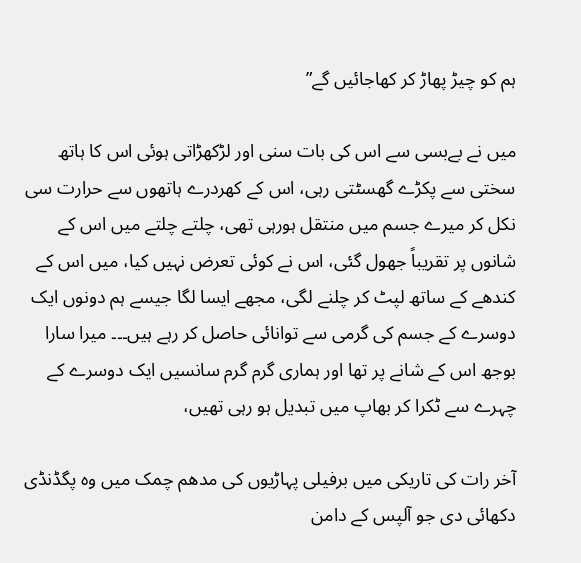ہم کو چیڑ پھاڑ کر کھاجائیں گے”

میں نے بےبسی سے اس کی بات سنی اور لڑکھڑاتی ہوئی اس کا ہاتھ سختی سے پکڑے گھسٹتی رہی، اس کے کھردرے ہاتھوں سے حرارت سی نکل کر میرے جسم میں منتقل ہورہی تھی، چلتے چلتے میں اس کے شانوں پر تقریباً جھول گئی، اس نے کوئی تعرض نہیں کیا، میں اس کے کندھے کے ساتھ لپٹ کر چلنے لگی، مجھے ایسا لگا جیسے ہم دونوں ایک دوسرے کے جسم کی گرمی سے توانائی حاصل کر رہے ہیں۔۔۔ میرا سارا بوجھ اس کے شانے پر تھا اور ہماری گرم گرم سانسیں ایک دوسرے کے   چہرے سے ٹکرا کر بھاپ میں تبدیل ہو رہی تھیں،

آخر رات کی تاریکی میں برفیلی پہاڑیوں کی مدھم چمک میں وہ پگڈنڈی دکھائی دی جو آلپس کے دامن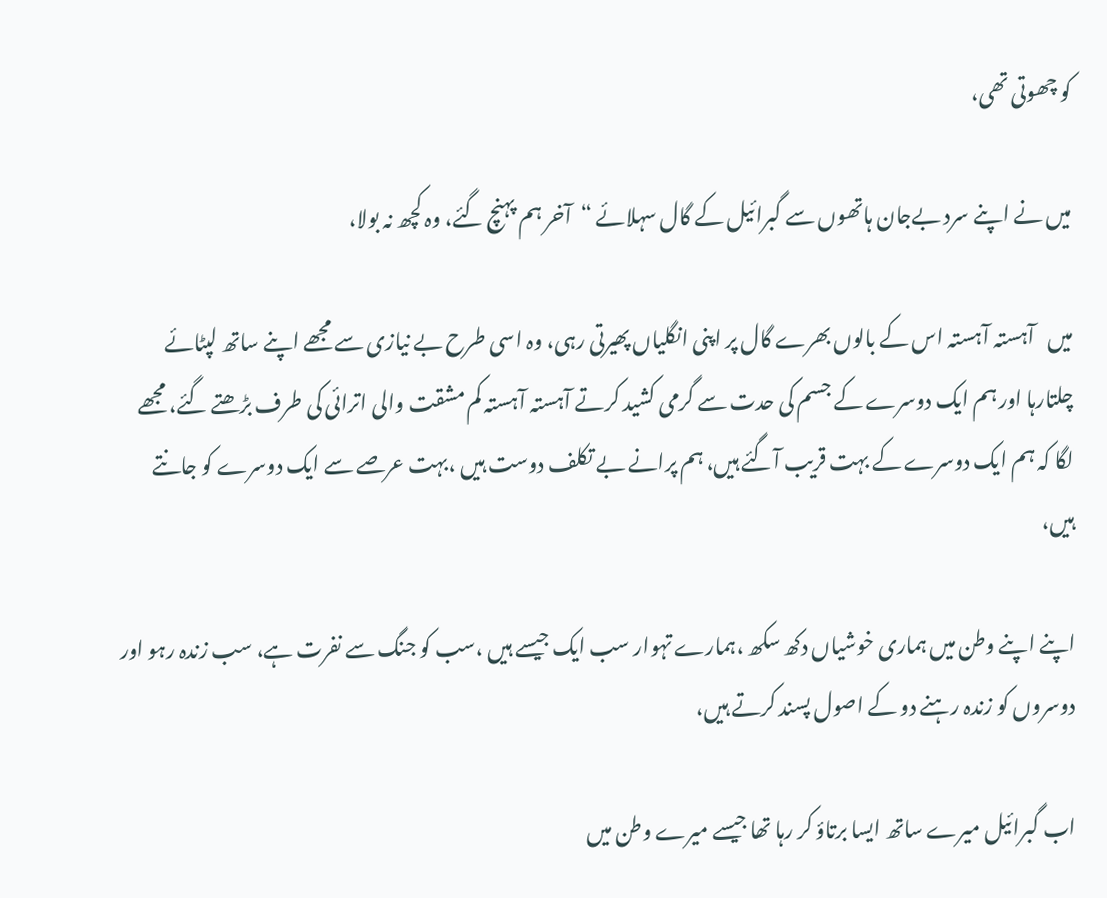کو چھوتی تھی،

میں نے اپنے سرد بےجان ہاتھوں سے گبرائیل کے گال سہلائے “آخر ہم پہنچ گئے، وہ کچھ نہ بولا،

میں   آہستہ آہستہ اس کے بالوں بھرے گال پر اپنی انگلیاں پھیرتی رہی، وہ اسی طرح بے نیازی سے مجھے اپنے ساتھ لپٹائے چلتارہا اور ہم ایک دوسرے کے جسم کی حدت سے گرمی کشید کرتے آہستہ آہستہ کم مشقت والی اترائی کی طرف بڑھتے گئے، مجھے لگا کہ ہم ایک دوسرے کے بہت قریب آگئے ہیں، ہم پرانے بے تکلف دوست ہیں ،بہت عرصے سے ایک دوسرے کو جانتے ہیں،

اپنے اپنے وطن میں ہماری خوشیاں دکھ سکھ ،ہمارے تہوار سب ایک جیسے ہیں ،سب کو جنگ سے نفرت ہے، سب زندہ رہو اور دوسروں کو زندہ رہنے دو کے اصول پسند کرتے ہیں،

اب گبرائیل میرے ساتھ ایسا برتاؤ کر رہا تھا جیسے میرے وطن میں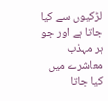لڑکیوں سے کیا جاتا ہے اور جو ہر مہذب معاشرے میں کیا جاتا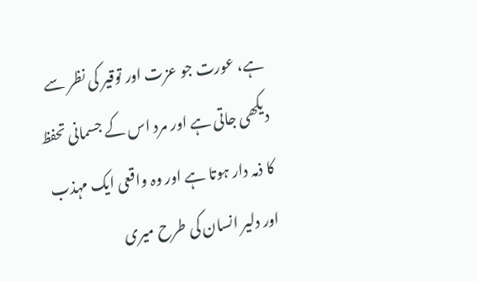ہے، عورت جو عزت اور توقیر کی نظر سے دیکھی جاتی ہے اور مرد اس کے جسمانی تحفظ کا ذمہ دار ہوتا ہے اور وہ واقعی ایک مہذب اور دلیر انسان کی طرح میری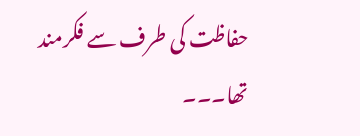حفاظت کی طرف سے فکرمند تھا۔۔۔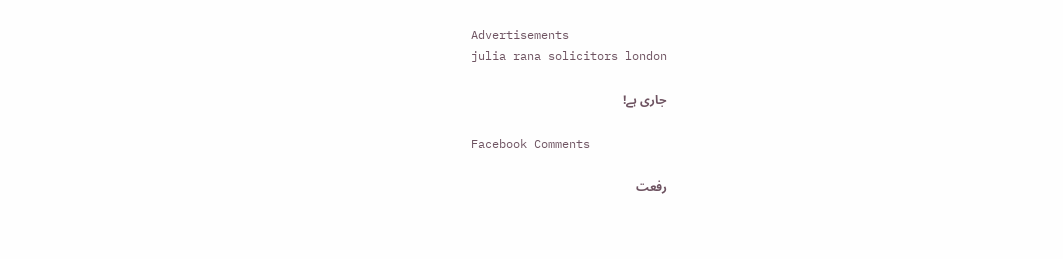Advertisements
julia rana solicitors london

جاری ہے!

Facebook Comments

رفعت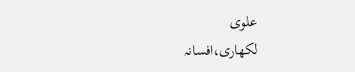علوی
لکھاری،افسانہ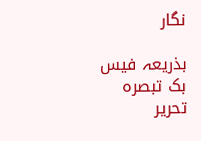نگار

بذریعہ فیس بک تبصرہ تحریر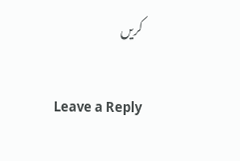کریں

Leave a Reply